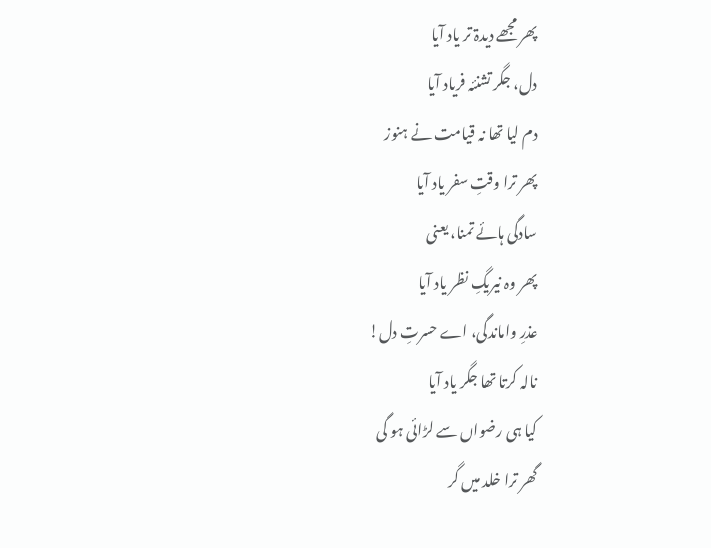پھر مجھے دیدۃ تر یاد آیا
دل، جگر تشنئہ فریاد آیا
دم لیا تھا نہ قیامت نے ہنوز
پھر ترا وقتِ سفر یاد آیا
سادگی ہائے تمنا، یعنی
پھر وہ نیریگِ نظر یاد آیا
عذرِ واماندگی، اے حسرتِ دل!
نالہ کرتا تھا جگر یاد آیا
کیا ہی رضواں سے لڑائی ہو گی
گھر ترا خلد میں گر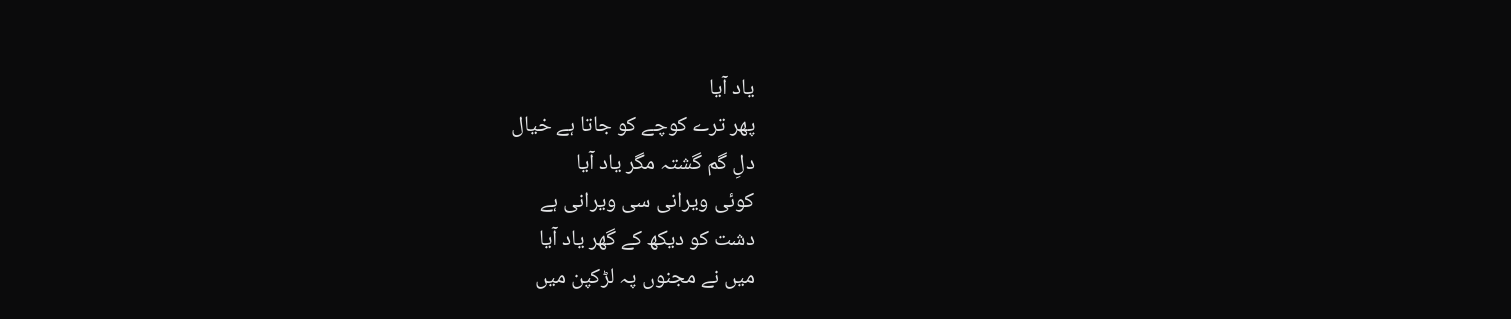یاد آیا
پھر ترے کوچے کو جاتا ہے خیال
دلِ گم گشتہ مگر یاد آیا
کوئی ویرانی سی ویرانی ہے
دشت کو دیکھ کے گھر یاد آیا
میں نے مجنوں پہ لڑکپن میں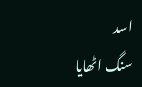اسد
سنگ اٹھایا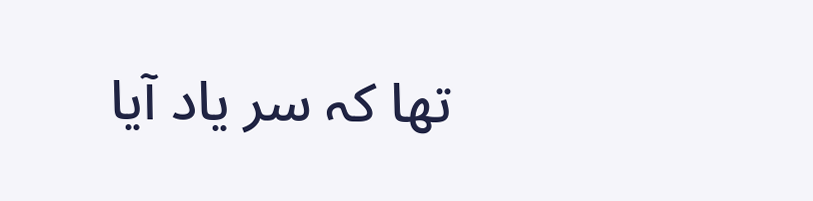تھا کہ سر یاد آیا